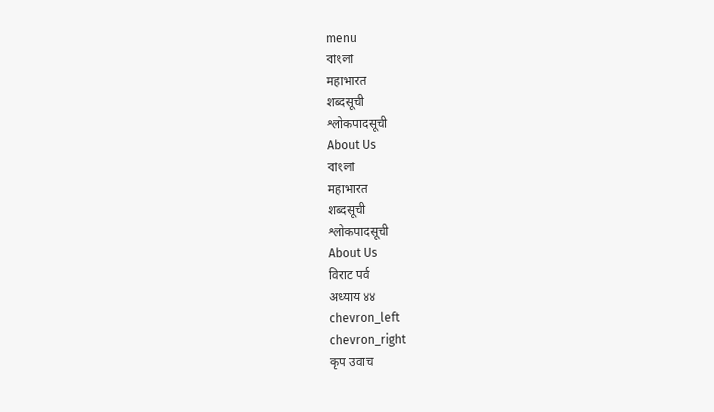menu
বাংলা
महाभारत
शब्दसूची
श्लोकपादसूची
About Us
বাংলা
महाभारत
शब्दसूची
श्लोकपादसूची
About Us
विराट पर्व
अध्याय ४४
chevron_left
chevron_right
कृप उवाच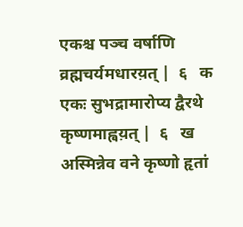एकश्च पञ्च वर्षाणि व्रह्मचर्यमधारय़त् |  ६   क
एकः सुभद्रामारोप्य द्वैरथे कृष्णमाह्वय़त् |  ६   ख
अस्मिन्नेव वने कृष्णो हृतां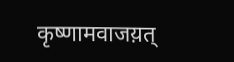कृष्णामवाजय़त्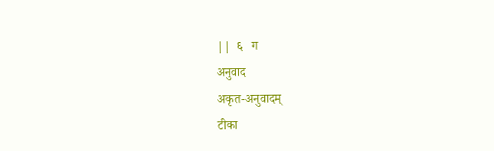||  ६   ग
अनुवाद
अकृत-अनुवादम्
टीका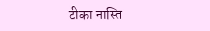टीका नास्ति